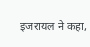इजरायल ने कहा,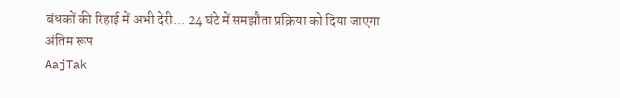बंधकों की रिहाई में अभी देरी... 24 घंटे में समझौता प्रक्रिया को दिया जाएगा अंतिम रूप
AajTak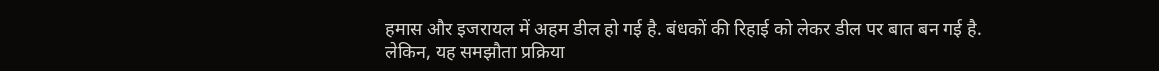हमास और इजरायल में अहम डील हो गई है. बंधकों की रिहाई को लेकर डील पर बात बन गई है. लेकिन, यह समझौता प्रक्रिया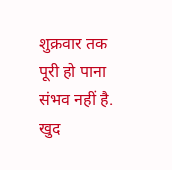शुक्रवार तक पूरी हो पाना संभव नहीं है. खुद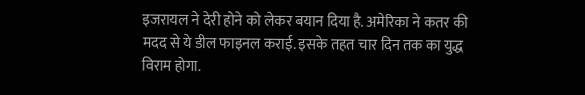इजरायल ने देरी होने को लेकर बयान दिया है. अमेरिका ने कतर की मदद से ये डील फाइनल कराई. इसके तहत चार दिन तक का युद्ध विराम होगा.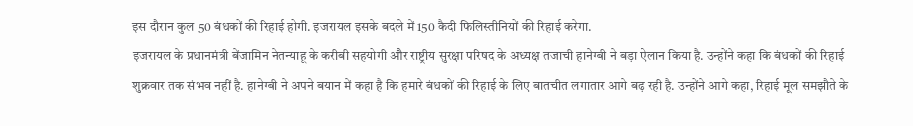इस दौरान कुल 50 बंधकों की रिहाई होगी. इजरायल इसके बदले में 150 कैदी फिलिस्तीनियों की रिहाई करेगा.
इजरायल के प्रधानमंत्री बेंजामिन नेतन्याहू के करीबी सहयोगी और राष्ट्रीय सुरक्षा परिषद के अध्यक्ष तजाची हानेग्बी ने बड़ा ऐलान किया है. उन्होंने कहा कि बंधकों की रिहाई शुक्रवार तक संभव नहीं है. हानेग्बी ने अपने बयान में कहा है कि हमारे बंधकों की रिहाई के लिए बातचीत लगातार आगे बढ़ रही है. उन्होंने आगे कहा, रिहाई मूल समझौते के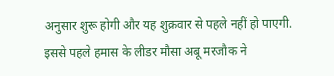अनुसार शुरू होगी और यह शुक्रवार से पहले नहीं हो पाएगी.
इससे पहले हमास के लीडर मौसा अबू मरजौक ने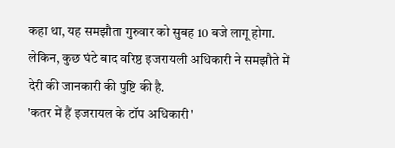कहा था, यह समझौता गुरुवार को सुबह 10 बजे लागू होगा. लेकिन, कुछ घंटे बाद वरिष्ठ इजरायली अधिकारी ने समझौते में देरी की जानकारी की पुष्टि की है.
'कतर में हैं इजरायल के टॉप अधिकारी'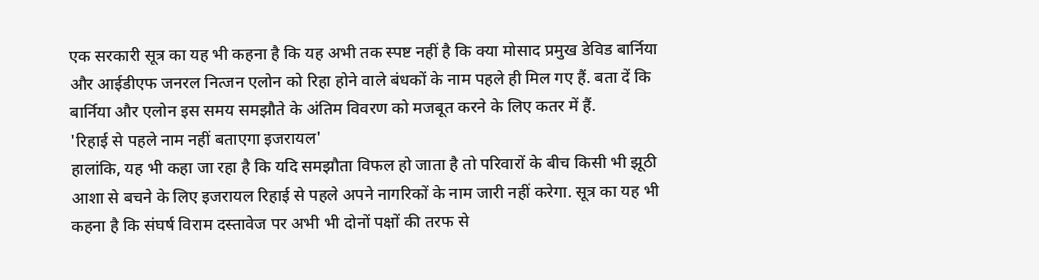एक सरकारी सूत्र का यह भी कहना है कि यह अभी तक स्पष्ट नहीं है कि क्या मोसाद प्रमुख डेविड बार्निया और आईडीएफ जनरल नित्जन एलोन को रिहा होने वाले बंधकों के नाम पहले ही मिल गए हैं. बता दें कि बार्निया और एलोन इस समय समझौते के अंतिम विवरण को मजबूत करने के लिए कतर में हैं.
'रिहाई से पहले नाम नहीं बताएगा इजरायल'
हालांकि, यह भी कहा जा रहा है कि यदि समझौता विफल हो जाता है तो परिवारों के बीच किसी भी झूठी आशा से बचने के लिए इजरायल रिहाई से पहले अपने नागरिकों के नाम जारी नहीं करेगा. सूत्र का यह भी कहना है कि संघर्ष विराम दस्तावेज पर अभी भी दोनों पक्षों की तरफ से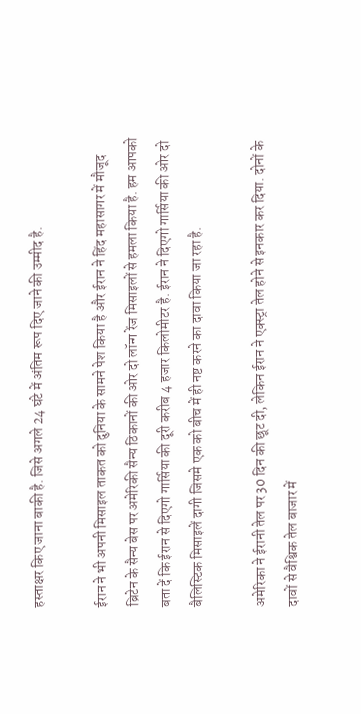हस्ताक्षर किए जाना बाकी है. जिसे अगले 24 घंटे में अंतिम रूप दिए जाने की उम्मीद है.

ईरान ने भी अपनी मिसाइल ताकत को दुनिया के सामने पेश किया है और ईरान ने हिंद महासागर में मौजूद ब्रिटेन के सैन्य बेस पर अमेरिकी सैन्य ठिकानों की ओर दो लॉन्ग रेंज मिसाइलों से हमला किया है. हम आपको बता दें कि ईरान से दिएगो गार्सिया की दूरी करीब 4 हजार किलोमीटर है. ईरान ने दिएगो गार्सिया की ओर दो बैलिस्टिक मिसाइलें दागी जिसमे एक को बीच में ही नष्ट करने का दावा किया जा रहा है.

अमेरिका ने ईरानी तेल पर 30 दिन की छूट दी, लेकिन ईरान ने एक्स्ट्रा तेल होने से इनकार कर दिया. दोनों के दावों से वैश्विक तेल बाजार में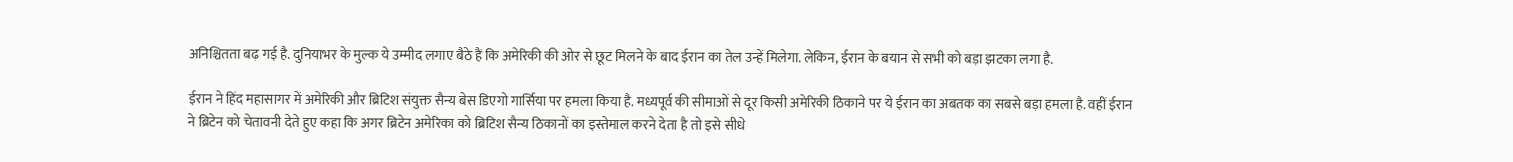अनिश्चितता बढ़ गई है. दुनियाभर के मुल्क ये उम्मीद लगाए बैठे हैं कि अमेरिकी की ओर से छूट मिलने के बाद ईरान का तेल उन्हें मिलेगा. लेकिन, ईरान के बयान से सभी को बड़ा झटका लगा है.

ईरान ने हिंद महासागर में अमेरिकी और ब्रिटिश संयुक्त सैन्य बेस डिएगो गार्सिया पर हमला किया है. मध्यपूर्व की सीमाओं से दूर किसी अमेरिकी ठिकाने पर ये ईरान का अबतक का सबसे बड़ा हमला है. वहीं ईरान ने ब्रिटेन को चेतावनी देते हुए कहा कि अगर ब्रिटेन अमेरिका को ब्रिटिश सैन्य ठिकानों का इस्तेमाल करने देता है तो इसे सीधे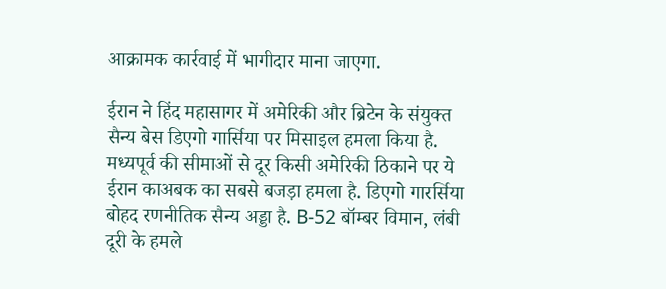आक्रामक कार्रवाई में भागीदार माना जाएगा.

ईरान ने हिंद महासागर में अमेरिकी और ब्रिटेन के संयुक्त सैन्य बेस डिएगो गार्सिया पर मिसाइल हमला किया है. मध्यपूर्व की सीमाओं से दूर किसी अमेरिकी ठिकाने पर ये ईरान काअबक का सबसे बजड़ा हमला है. डिएगो गारर्सिया बोहद रणनीतिक सैन्य अड्डा है. B-52 बॉम्बर विमान, लंबी दूरी के हमले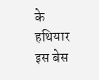के हथियार इस बेस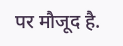पर मौजूद है.